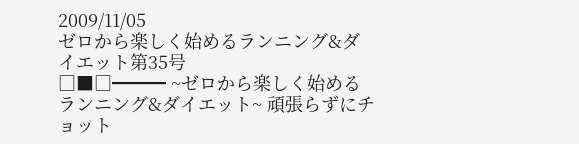2009/11/05
ゼロから楽しく始めるランニング&ダイエット第35号
□■□━━━ ~ゼロから楽しく始めるランニング&ダイエット~ 頑張らずにチョット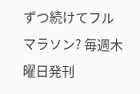ずつ続けてフルマラソン? 毎週木曜日発刊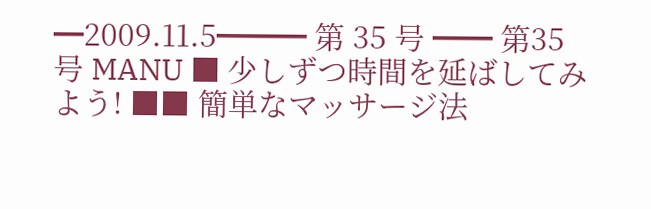━2009.11.5━━━ 第 35 号 ━━ 第35号 MANU ■ 少しずつ時間を延ばしてみよう! ■■ 簡単なマッサージ法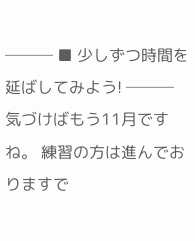─── ■ 少しずつ時間を延ばしてみよう! ─── 気づけばもう11月ですね。 練習の方は進んでおりますで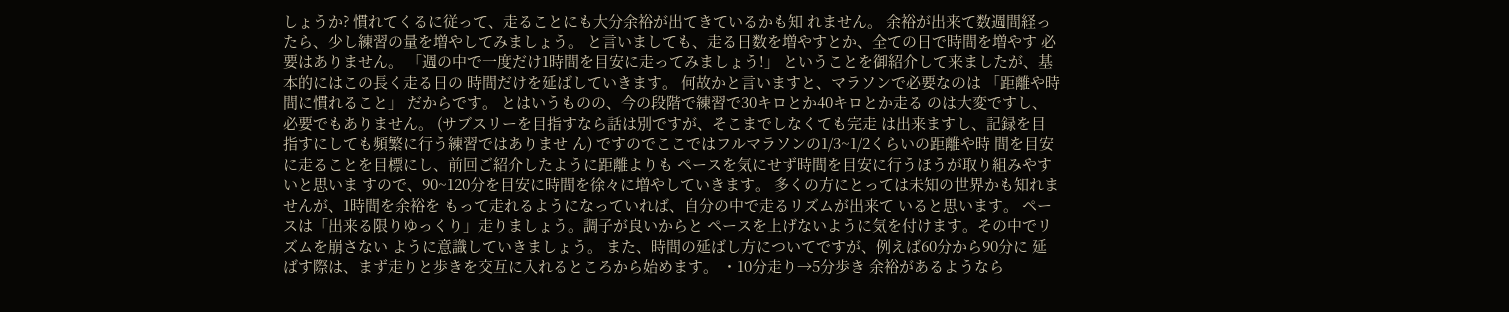しょうか? 慣れてくるに従って、走ることにも大分余裕が出てきているかも知 れません。 余裕が出来て数週間経ったら、少し練習の量を増やしてみましょう。 と言いましても、走る日数を増やすとか、全ての日で時間を増やす 必要はありません。 「週の中で一度だけ1時間を目安に走ってみましょう!」 ということを御紹介して来ましたが、基本的にはこの長く走る日の 時間だけを延ばしていきます。 何故かと言いますと、マラソンで必要なのは 「距離や時間に慣れること」 だからです。 とはいうものの、今の段階で練習で30キロとか40キロとか走る のは大変ですし、必要でもありません。 (サブスリーを目指すなら話は別ですが、そこまでしなくても完走 は出来ますし、記録を目指すにしても頻繁に行う練習ではありませ ん) ですのでここではフルマラソンの1/3~1/2くらいの距離や時 間を目安に走ることを目標にし、前回ご紹介したように距離よりも ペースを気にせず時間を目安に行うほうが取り組みやすいと思いま すので、90~120分を目安に時間を徐々に増やしていきます。 多くの方にとっては未知の世界かも知れませんが、1時間を余裕を もって走れるようになっていれば、自分の中で走るリズムが出来て いると思います。 ペースは「出来る限りゆっくり」走りましょう。調子が良いからと ペースを上げないように気を付けます。その中でリズムを崩さない ように意識していきましょう。 また、時間の延ばし方についてですが、例えば60分から90分に 延ばす際は、まず走りと歩きを交互に入れるところから始めます。 ・10分走り→5分歩き 余裕があるようなら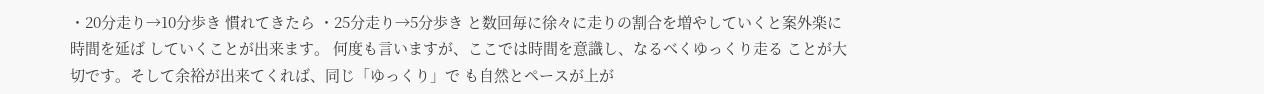・20分走り→10分歩き 慣れてきたら ・25分走り→5分歩き と数回毎に徐々に走りの割合を増やしていくと案外楽に時間を延ば していくことが出来ます。 何度も言いますが、ここでは時間を意識し、なるべくゆっくり走る ことが大切です。そして余裕が出来てくれば、同じ「ゆっくり」で も自然とペースが上が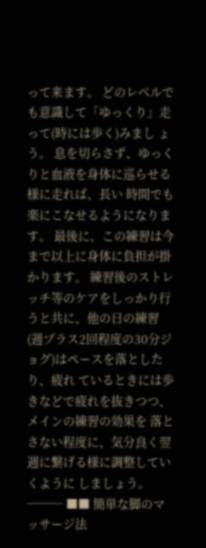って来ます。 どのレベルでも意識して「ゆっくり」走って(時には歩く)みまし ょう。 息を切らさず、ゆっくりと血液を身体に巡らせる様に走れば、長い 時間でも楽にこなせるようになります。 最後に、この練習は今まで以上に身体に負担が掛かります。 練習後のストレッチ等のケアをしっかり行うと共に、他の日の練習 (週プラス2回程度の30分ジョグ)はペースを落としたり、疲れ ているときには歩きなどで疲れを抜きつつ、メインの練習の効果を 落とさない程度に、気分良く翌週に繋げる様に調整していくように しましょう。 ─── ■■ 簡単な脚のマッサージ法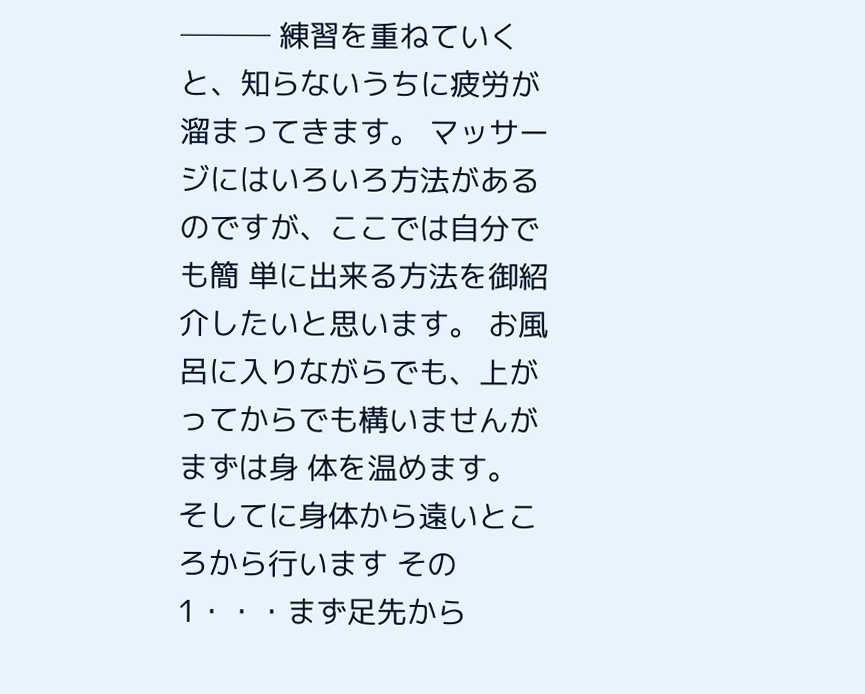─── 練習を重ねていくと、知らないうちに疲労が溜まってきます。 マッサージにはいろいろ方法があるのですが、ここでは自分でも簡 単に出来る方法を御紹介したいと思います。 お風呂に入りながらでも、上がってからでも構いませんがまずは身 体を温めます。 そしてに身体から遠いところから行います その1・・・まず足先から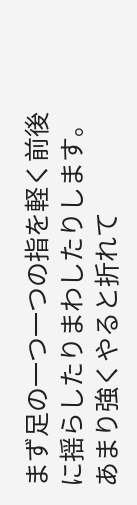まず足の一つ一つの指を軽く前後に揺らしたりまわしたりします。 あまり強くやると折れて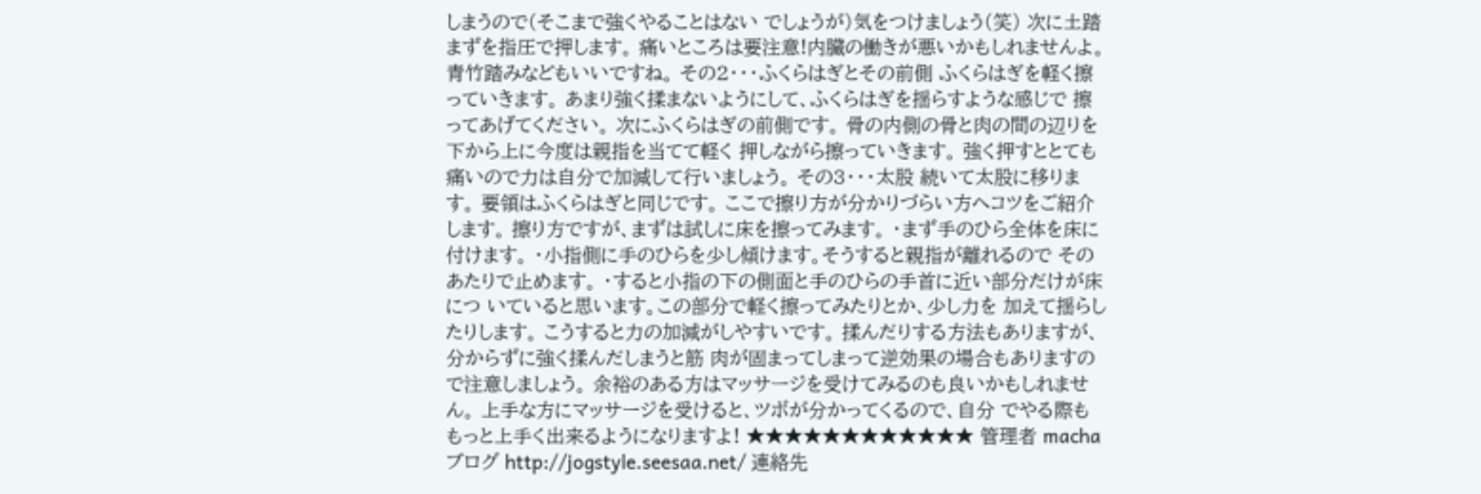しまうので(そこまで強くやることはない でしょうが)気をつけましょう(笑) 次に土踏まずを指圧で押します。 痛いところは要注意!内臓の働きが悪いかもしれませんよ。 青竹踏みなどもいいですね。 その2・・・ふくらはぎとその前側 ふくらはぎを軽く擦っていきます。 あまり強く揉まないようにして、ふくらはぎを揺らすような感じで 擦ってあげてください。 次にふくらはぎの前側です。 骨の内側の骨と肉の間の辺りを下から上に今度は親指を当てて軽く 押しながら擦っていきます。 強く押すととても痛いので力は自分で加減して行いましょう。 その3・・・太股 続いて太股に移ります。 要領はふくらはぎと同じです。 ここで擦り方が分かりづらい方へコツをご紹介します。 擦り方ですが、まずは試しに床を擦ってみます。 ・まず手のひら全体を床に付けます。 ・小指側に手のひらを少し傾けます。そうすると親指が離れるので そのあたりで止めます。 ・すると小指の下の側面と手のひらの手首に近い部分だけが床につ いていると思います。この部分で軽く擦ってみたりとか、少し力を 加えて揺らしたりします。 こうすると力の加減がしやすいです。 揉んだりする方法もありますが、分からずに強く揉んだしまうと筋 肉が固まってしまって逆効果の場合もありますので注意しましょう。 余裕のある方はマッサージを受けてみるのも良いかもしれません。 上手な方にマッサージを受けると、ツボが分かってくるので、自分 でやる際ももっと上手く出来るようになりますよ! ★★★★★★★★★★★★ 管理者 macha ブログ http://jogstyle.seesaa.net/ 連絡先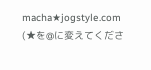macha★jogstyle.com (★を@に変えてくださ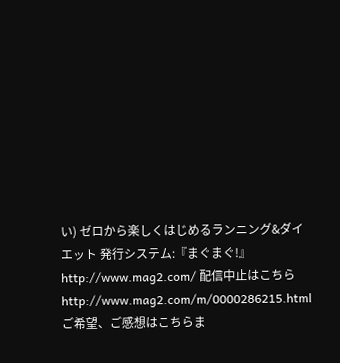い) ゼロから楽しくはじめるランニング&ダイエット 発行システム:『まぐまぐ!』 http://www.mag2.com/ 配信中止はこちら http://www.mag2.com/m/0000286215.html ご希望、ご感想はこちらま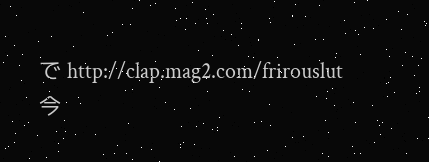で http://clap.mag2.com/frirouslut 今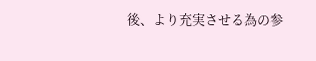後、より充実させる為の参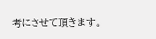考にさせて頂きます。